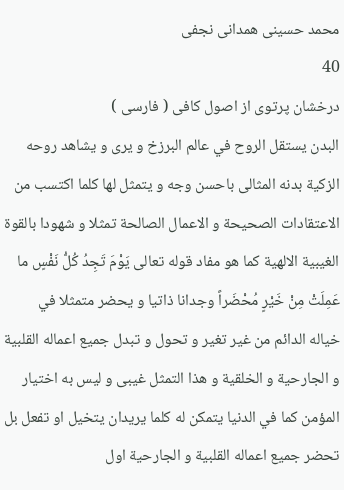محمد حسينى همدانى نجفى
40
درخشان پرتوى از اصول كافى ( فارسى )
البدن يستقل الروح في عالم البرزخ و يرى و يشاهد روحه الزكية بدنه المثالى باحسن وجه و يتمثل لها كلما اكتسب من الاعتقادات الصحيحة و الاعمال الصالحة تمثلا و شهودا بالقوة الغيبية الالهية كما هو مفاد قوله تعالى يَوْمَ تَجِدُ كُلُّ نَفْسٍ ما عَمِلَتْ مِنْ خَيْرٍ مُحْضَراً وجدانا ذاتيا و يحضر متمثلا في خياله الدائم من غير تغير و تحول و تبدل جميع اعماله القلبية و الجارحية و الخلقية و هذا التمثل غيبى و ليس به اختيار المؤمن كما في الدنيا يتمكن له كلما يريدان يتخيل او تفعل بل تحضر جميع اعماله القلبية و الجارحية اول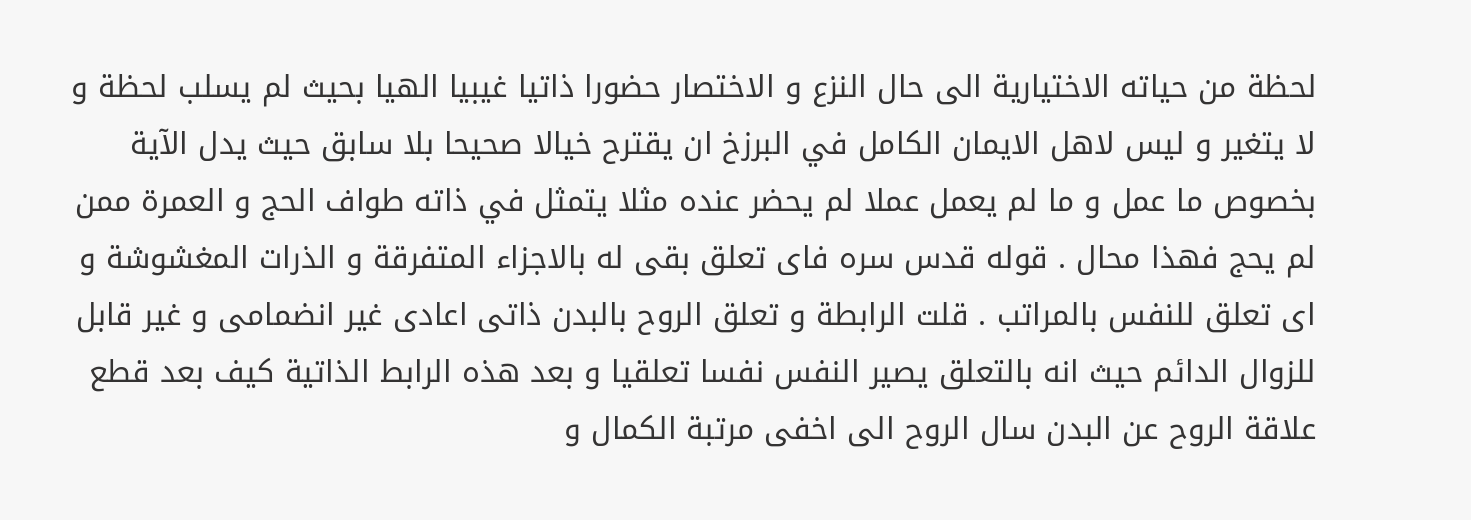لحظة من حياته الاختيارية الى حال النزع و الاختصار حضورا ذاتيا غيبيا الهيا بحيث لم يسلب لحظة و لا يتغير و ليس لاهل الايمان الكامل في البرزخ ان يقترح خيالا صحيحا بلا سابق حيث يدل الآية بخصوص ما عمل و ما لم يعمل عملا لم يحضر عنده مثلا يتمثل في ذاته طواف الحج و العمرة ممن لم يحج فهذا محال . قوله قدس سره فاى تعلق بقى له بالاجزاء المتفرقة و الذرات المغشوشة و اى تعلق للنفس بالمراتب . قلت الرابطة و تعلق الروح بالبدن ذاتى اعادى غير انضمامى و غير قابل للزوال الدائم حيث انه بالتعلق يصير النفس نفسا تعلقيا و بعد هذه الرابط الذاتية كيف بعد قطع علاقة الروح عن البدن سال الروح الى اخفى مرتبة الكمال و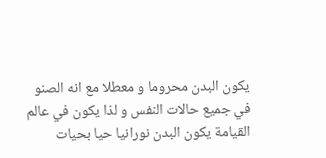يكون البدن محروما و معطلا مع انه الصنو في جميع حالات النفس و لذا يكون في عالم القيامة يكون البدن نورانيا حيا بحيات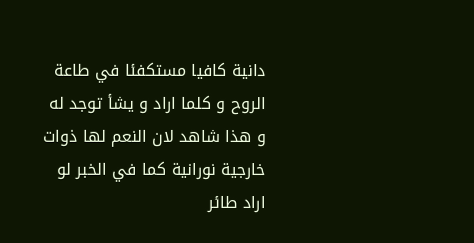دانية كافيا مستكفئا في طاعة الروح و كلما اراد و يشأ توجد له و هذا شاهد لان النعم لها ذوات خارجية نورانية كما في الخبر لو اراد طائر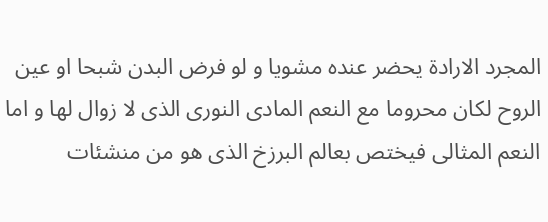المجرد الارادة يحضر عنده مشويا و لو فرض البدن شبحا او عين الروح لكان محروما مع النعم المادى النورى الذى لا زوال لها و اما النعم المثالى فيختص بعالم البرزخ الذى هو من منشئات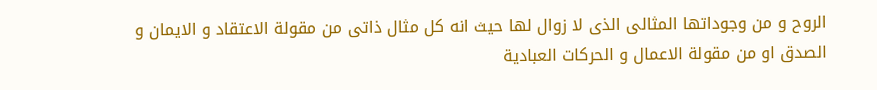الروح و من وجوداتها المثالى الذى لا زوال لها حيث انه كل مثال ذاتى من مقولة الاعتقاد و الايمان و الصدق او من مقولة الاعمال و الحركات العبادية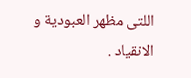اللتى مظهر العبودية و الانقياد .